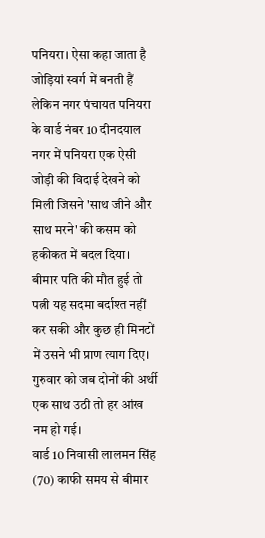पनियरा। ऐसा कहा जाता है जोड़ियां स्वर्ग में बनती हैं लेकिन नगर पंचायत पनियरा के वार्ड नंबर 10 दीनदयाल नगर में पनियरा एक ऐसी जोड़ी की विदाई देखने को मिली जिसने 'साथ जीने और साथ मरने' की कसम को हकीकत में बदल दिया। बीमार पति की मौत हुई तो पत्नी यह सदमा बर्दाश्त नहीं कर सकी और कुछ ही मिनटों में उसने भी प्राण त्याग दिए। गुरुवार को जब दोनों की अर्थी एक साथ उठी तो हर आंख नम हो गई।
वार्ड 10 निवासी लालमन सिंह (70) काफी समय से बीमार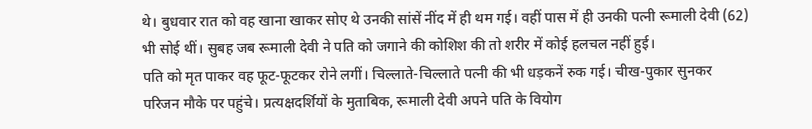थे। बुधवार रात को वह खाना खाकर सोए थे उनकी सांसें नींद में ही थम गई। वहीं पास में ही उनकी पत्नी रूमाली देवी (62) भी सोई थीं। सुबह जब रूमाली देवी ने पति को जगाने की कोशिश की तो शरीर में कोई हलचल नहीं हुई।
पति को मृत पाकर वह फूट-फूटकर रोने लगीं। चिल्लाते-चिल्लाते पत्नी की भी धड़कनें रुक गई। चीख-पुकार सुनकर परिजन मौके पर पहुंचे। प्रत्यक्षदर्शियों के मुताबिक, रूमाली देवी अपने पति के वियोग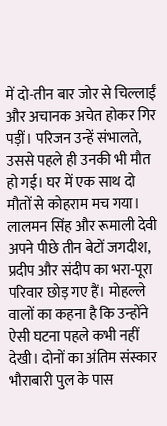में दो-तीन बार जोर से चिल्लाईं और अचानक अचेत होकर गिर पड़ीं। परिजन उन्हें संभालते, उससे पहले ही उनकी भी मौत हो गई। घर में एक साथ दो मौतों से कोहराम मच गया।
लालमन सिंह और रूमाली देवी अपने पीछे तीन बेटों जगदीश, प्रदीप और संदीप का भरा-पूरा परिवार छोड़ गए हैं। मोहल्ले वालों का कहना है कि उन्होंने ऐसी घटना पहले कभी नहीं देखी। दोनों का अंतिम संस्कार भौराबारी पुल के पास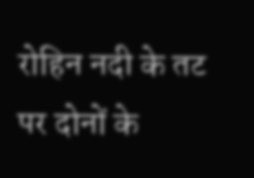रोहिन नदी के तट पर दोनों के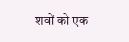शवों को एक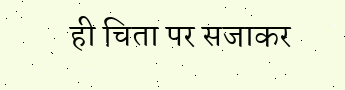ही चिता पर सजाकर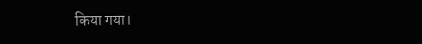किया गया।